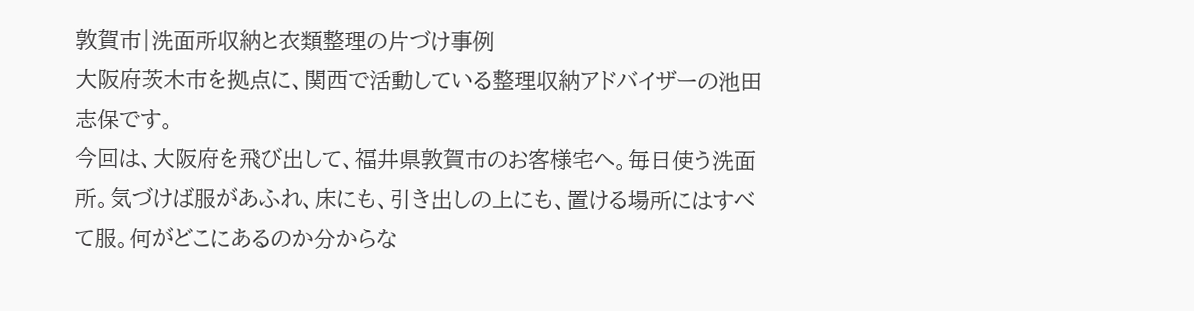敦賀市|洗面所収納と衣類整理の片づけ事例
大阪府茨木市を拠点に、関西で活動している整理収納アドバイザーの池田志保です。
今回は、大阪府を飛び出して、福井県敦賀市のお客様宅へ。毎日使う洗面所。気づけば服があふれ、床にも、引き出しの上にも、置ける場所にはすべて服。何がどこにあるのか分からな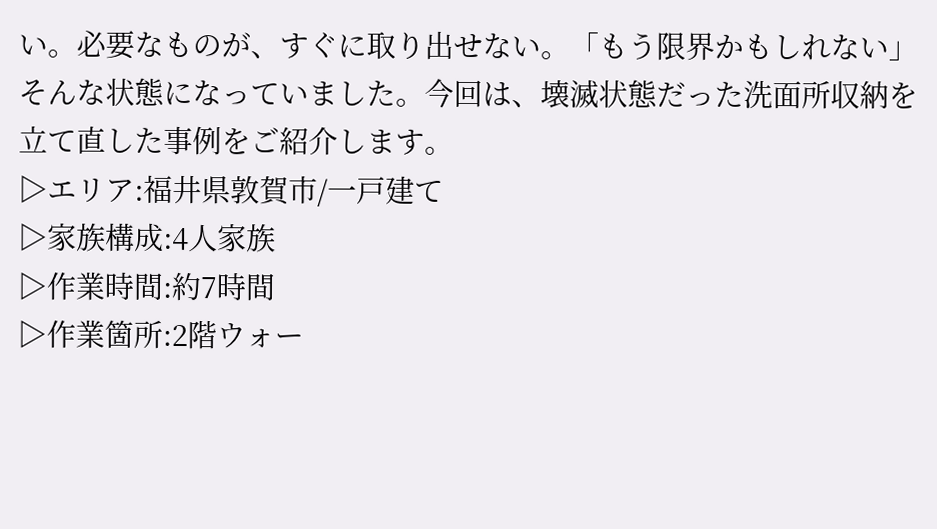い。必要なものが、すぐに取り出せない。「もう限界かもしれない」そんな状態になっていました。今回は、壊滅状態だった洗面所収納を立て直した事例をご紹介します。
▷エリア:福井県敦賀市/一戸建て
▷家族構成:4人家族
▷作業時間:約7時間
▷作業箇所:2階ウォー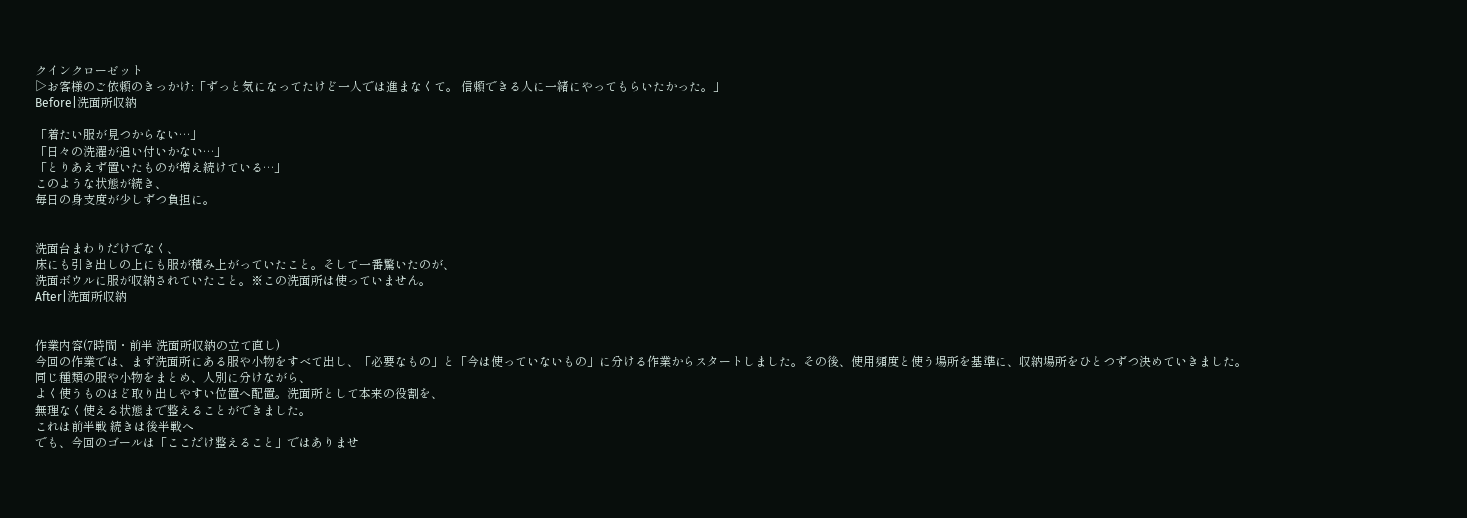クインクローゼット
▷お客様のご依頼のきっかけ:「ずっと気になってたけど一人では進まなくて。 信頼できる人に一緒にやってもらいたかった。」
Before|洗面所収納

「着たい服が見つからない…」
「日々の洗濯が追い付いかない…」
「とりあえず置いたものが増え続けている…」
このような状態が続き、
毎日の身支度が少しずつ負担に。


洗面台まわりだけでなく、
床にも引き出しの上にも服が積み上がっていたこと。そして一番驚いたのが、
洗面ボウルに服が収納されていたこと。※この洗面所は使っていません。
After|洗面所収納


作業内容(7時間・前半 洗面所収納の立て直し)
今回の作業では、まず洗面所にある服や小物をすべて出し、「必要なもの」と「今は使っていないもの」に分ける作業からスタートしました。その後、使用頻度と使う場所を基準に、収納場所をひとつずつ決めていきました。
同じ種類の服や小物をまとめ、人別に分けながら、
よく使うものほど取り出しやすい位置へ配置。洗面所として本来の役割を、
無理なく使える状態まで整えることができました。
これは前半戦 続きは後半戦へ
でも、今回のゴールは「ここだけ整えること」ではありませ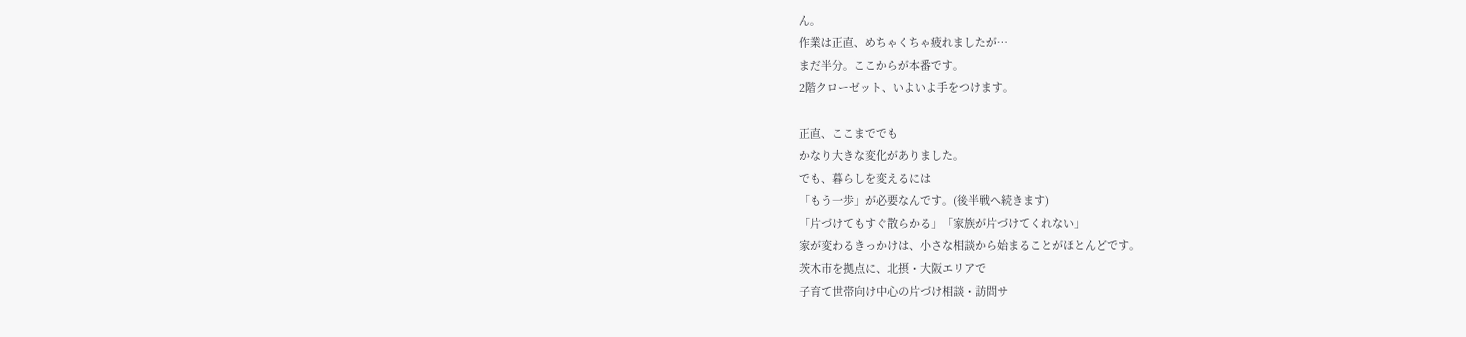ん。
作業は正直、めちゃくちゃ疲れましたが…
まだ半分。ここからが本番です。
2階クローゼット、いよいよ手をつけます。

正直、ここまででも
かなり大きな変化がありました。
でも、暮らしを変えるには
「もう一歩」が必要なんです。(後半戦へ続きます)
「片づけてもすぐ散らかる」「家族が片づけてくれない」
家が変わるきっかけは、小さな相談から始まることがほとんどです。
茨木市を拠点に、北摂・大阪エリアで
子育て世帯向け中心の片づけ相談・訪問サ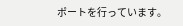ポートを行っています。